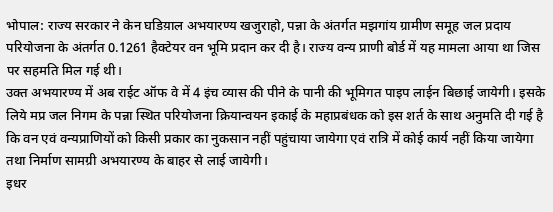भोपाल: राज्य सरकार ने केन घडिय़ाल अभयारण्य खजुराहो, पन्ना के अंतर्गत मझगांय ग्रामीण समूह जल प्रदाय परियोजना के अंतर्गत 0.1261 हैक्टेयर वन भूमि प्रदान कर दी है। राज्य वन्य प्राणी बोर्ड में यह मामला आया था जिस पर सहमति मिल गई थी।
उक्त अभयारण्य में अब राईट ऑफ वे में 4 इंच व्यास की पीने के पानी की भूमिगत पाइप लाईन बिछाई जायेगी। इसके लिये मप्र जल निगम के पन्ना स्थित परियोजना क्रियान्वयन इकाई के महाप्रबंधक को इस शर्त के साथ अनुमति दी गई है कि वन एवं वन्यप्राणियों को किसी प्रकार का नुकसान नहीं पहुंचाया जायेगा एवं रात्रि में कोई कार्य नहीं किया जायेगा तथा निर्माण सामग्री अभयारण्य के बाहर से लाई जायेगी।
इधर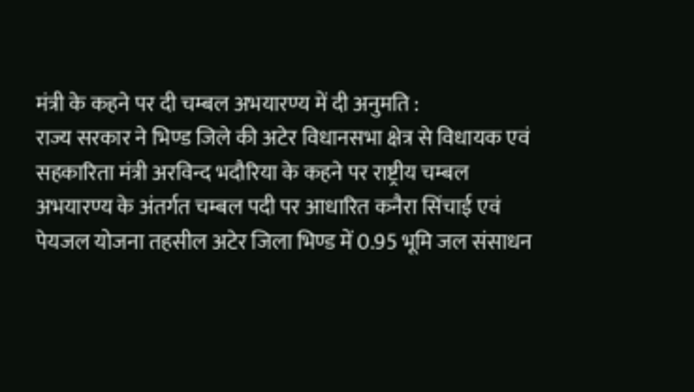मंत्री के कहने पर दी चम्बल अभयारण्य में दी अनुमति :
राज्य सरकार ने भिण्ड जिले की अटेर विधानसभा क्षेत्र से विधायक एवं सहकारिता मंत्री अरविन्द भदौरिया के कहने पर राष्ट्रीय चम्बल अभयारण्य के अंतर्गत चम्बल पदी पर आधारित कनैरा सिंचाई एवं पेयजल योजना तहसील अटेर जिला भिण्ड में 0.95 भूमि जल संसाधन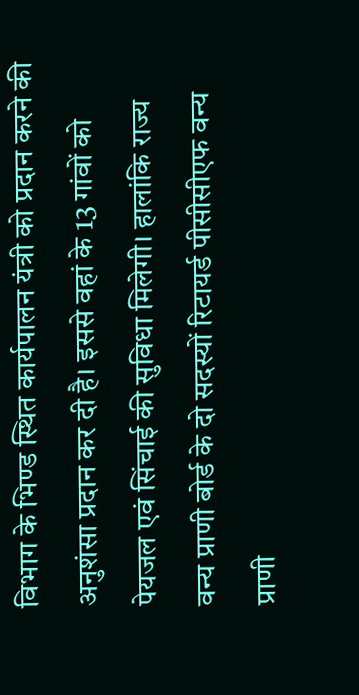विभाग के भिण्ड स्थित कार्यपालन यंत्री को प्रदान करने की अनुशंसा प्रदान कर दी है। इससे वहां के 13 गांवों को पेयजल एवं सिंचाई की सुविधा मिलेगी। हालांकि राज्य वन्य प्राणी बोर्ड के दो सदस्यों रिटायर्ड पीसीसीएफ वन्य प्राणी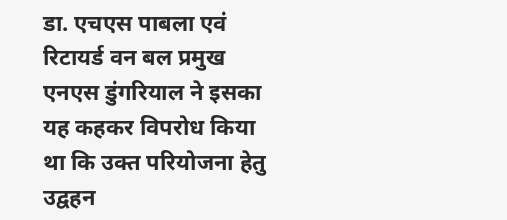डा. एचएस पाबला एवं रिटायर्ड वन बल प्रमुख एनएस डुंगरियाल ने इसका यह कहकर विपरोध किया था कि उक्त परियोजना हेतु उद्वहन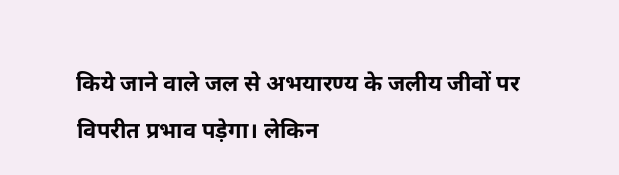किये जाने वाले जल से अभयारण्य के जलीय जीवों पर विपरीत प्रभाव पड़ेगा। लेकिन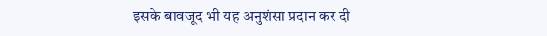इसके बावजूद भी यह अनुशंसा प्रदान कर दी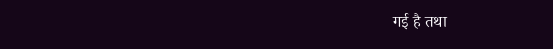गई है तथा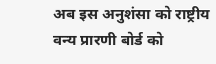अब इस अनुशंसा को राष्ट्रीय वन्य प्रारणी बोर्ड को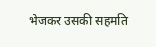भेजकर उसकी सहमति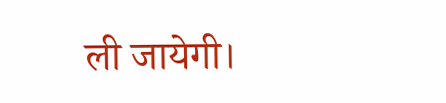ली जायेगी।